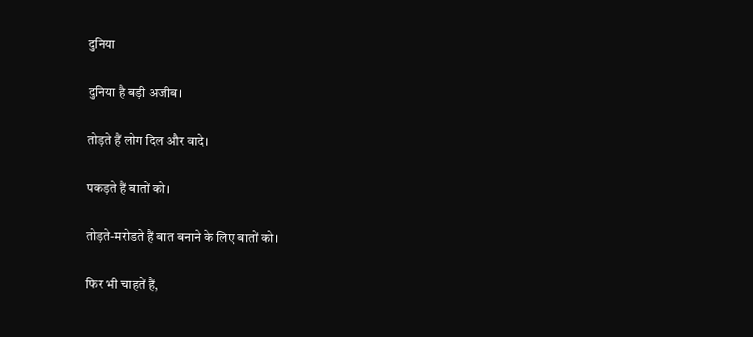दुनिया

दुनिया है बड़ी अजीब।

तोड़ते हैं लोग दिल और वादे।

पकड़ते हैं बातों को।

तोड़ते-मरोडते हैं बात बनाने के लिए बातों को।

फिर भी चाहतें हैं,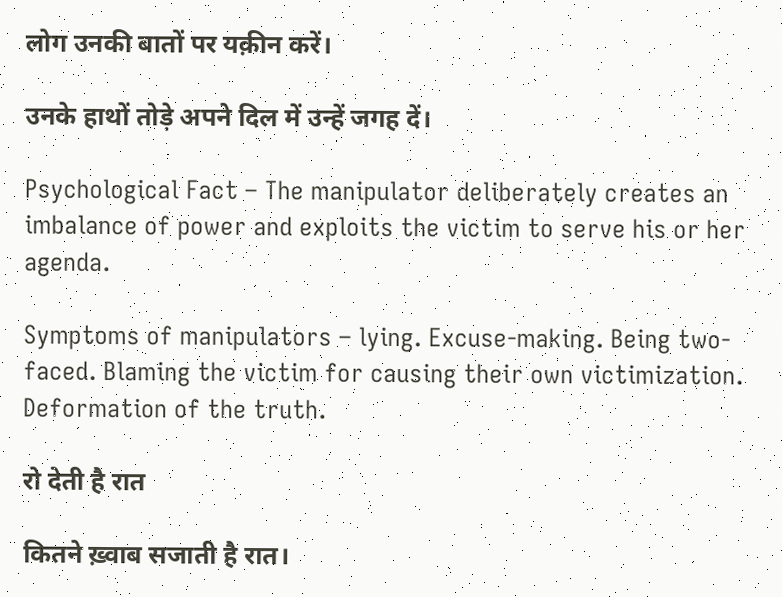लोग उनकी बातों पर यक़ीन करें।

उनके हाथों तोड़े अपने दिल में उन्हें जगह दें।

Psychological Fact – The manipulator deliberately creates an imbalance of power and exploits the victim to serve his or her agenda.

Symptoms of manipulators – lying. Excuse-making. Being two-faced. Blaming the victim for causing their own victimization. Deformation of the truth.

रो देती है रात

कितने ख़्वाब सजाती है रात।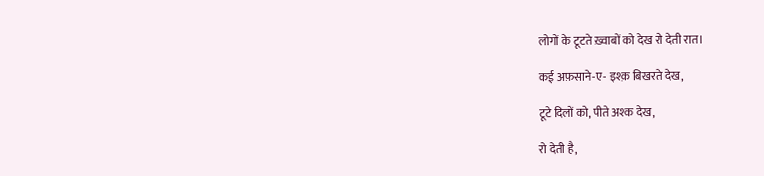लोगों के टूटते ख़्वाबों को देख रो देती रात।

कई अफ़साने-ए- इश्क़ बिखरते देख,

टूटे दिलों को, पीते अश्क देख,

रो देती है,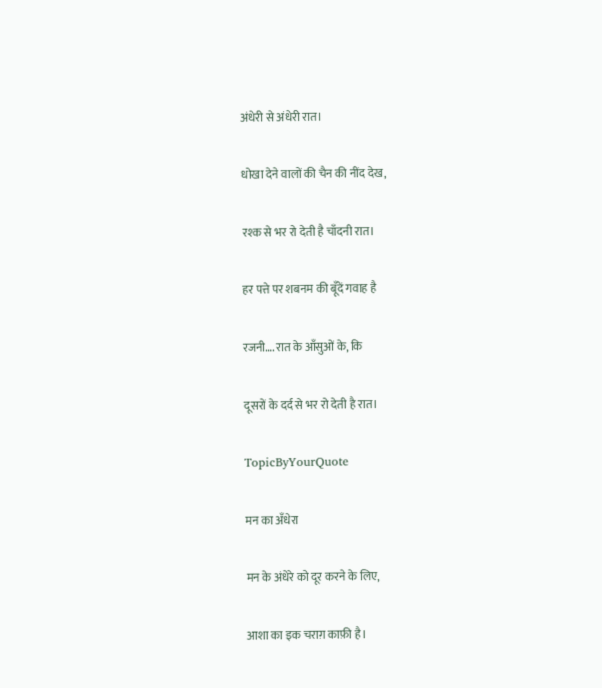अंधेरी से अंधेरी रात।

धोखा देने वालों की चैन की नींद देख,

रश्क से भर रो देती है चाँदनी रात।

हर पत्ते पर शबनम की बूँदें गवाह है

रजनी….रात के आँसुओं के, कि

दूसरों के दर्द से भर रो देती है रात।

TopicByYourQuote

मन का अँधेरा

मन के अंधेरे को दूर करने के लिए,

आशा का इक चराग़ काफ़ी है।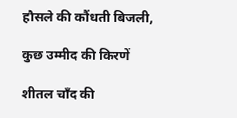हौसले की कौंधती बिजली,

कुछ उम्मीद की किरणें

शीतल चाँद की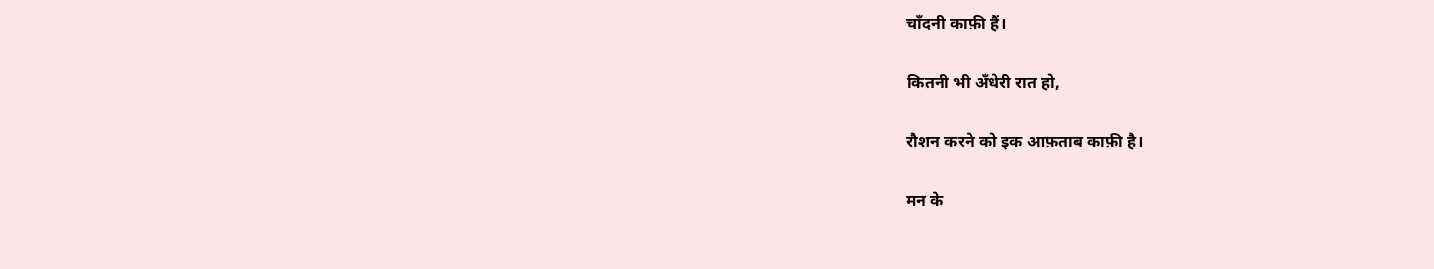चाँदनी काफ़ी हैं।

कितनी भी अँधेरी रात हो,

रौशन करने को इक आफ़ताब काफ़ी है।

मन के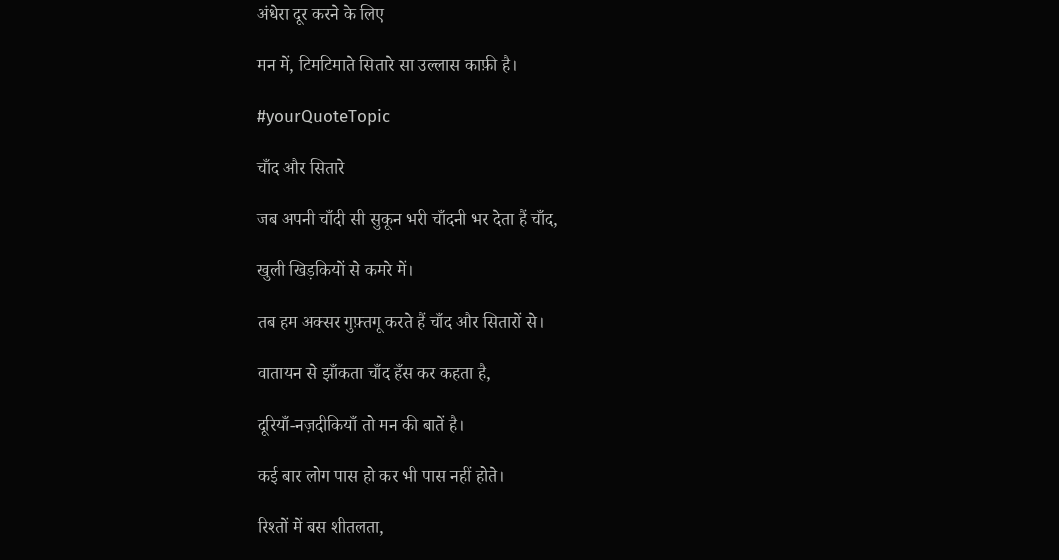अंधेरा दूर करने के लिए

मन में, टिमटिमाते सितारे सा उल्लास काफ़ी है।

#yourQuoteTopic

चाँद और सितारे

जब अपनी चाँदी सी सुकून भरी चाँदनी भर देता हैं चाँद,

खुली खिड़कियों से कमरे में।

तब हम अक्सर गुफ़्तगू करते हैं चाँद और सितारों से।

वातायन से झाँकता चाँद हँस कर कहता है,

दूरियाँ-नज़दीकियाँ तो मन की बातें है।

कई बार लोग पास हो कर भी पास नहीं होते।

रिश्तों में बस शीतलता,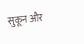सुकून और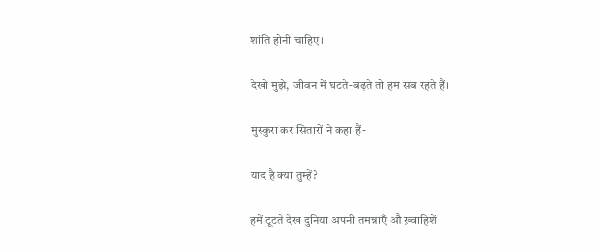शांति होनी चाहिए।

देखो मुझे, जीवन में घटते-बढ़ते तो हम सब रहते हैं।

मुस्कुरा कर सितारों ने कहा हैं-

याद है क्या तुम्हें?

हमें टूटते देख दुनिया अपनी तमन्नाएँ औ ख़्वाहिशें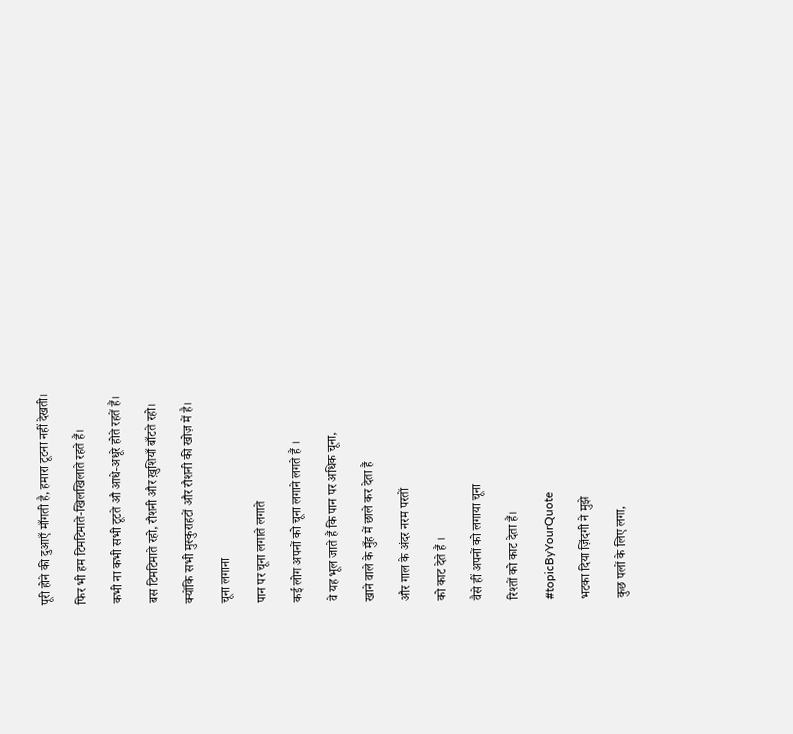पूरी होने की दुआएँ माँगती है, हमारा टूटना नहीं देखती।

फिर भी हम टिमटिमाते-खिलखिलाते रहते हैं।

कभी ना कभी सभी टूटते औ आधे-अधूरे होते रहतें हैं।

बस टिमटिमाते रहो, रौशनी और ख़ुशियाँ बाँटते रहो।

क्योंकि सभी मुस्कुराहटों और रौशनी की खोज़ में है।

चूना लगाना

पान पर चूना लगाते लगाते

कई लोग अपनों को चूना लगाने लगते हैं ।

वे यह भूल जाते हैं कि पान पर अधिक चूना,

खाने वाले के मुँह में छाले कर देता हैं

और गाल के अंदर नरम परतों

को काट देते हैं ।

वैसे हीं अपनों को लगाया चूना

रिश्तों को काट देता हैं।

#topicByYourQuote

भटका दिया ज़िंदगी ने मुझे

कुछ पलों के लिए लगा,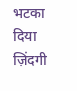भटका दिया ज़िंदगी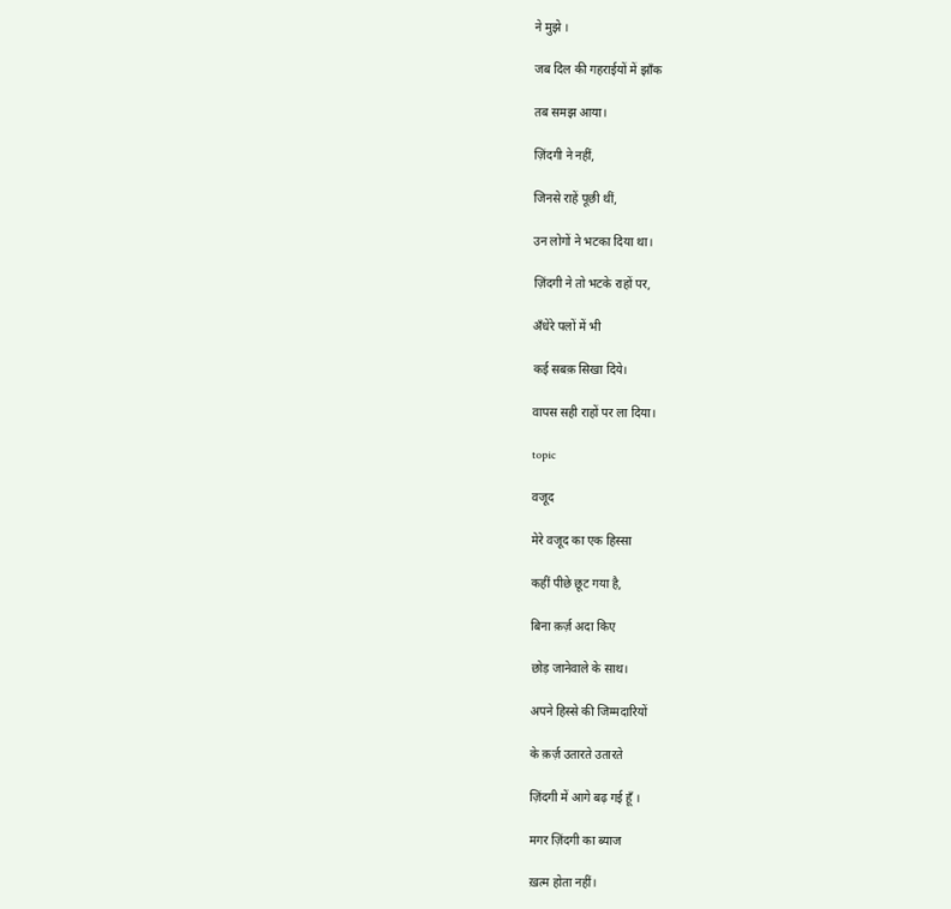ने मुझे ।

जब दिल की गहराईयों में झाँक

तब समझ आया।

ज़िंदगी ने नहीं,

जिनसे राहें पूछी थीं,

उन लोगों ने भटका दिया था।

ज़िंदगी ने तो भटके राहों पर,

अँधेरे पलों में भी

कई सबक़ सिखा दिये।

वापस सही राहों पर ला दिया।

topic

वजूद

मेरे वजूद का एक हिस्सा

कहीं पीछे छूट गया है,

बिना क़र्ज़ अदा किए

छोड़ जानेवाले के साथ।

अपने हिस्से की जिम्मदारियों

के क़र्ज़ उतारते उतारते

ज़िंदगी में आगे बढ़ गई हूँ ।

मगर ज़िंदगी का ब्याज

ख़त्म होता नहीं।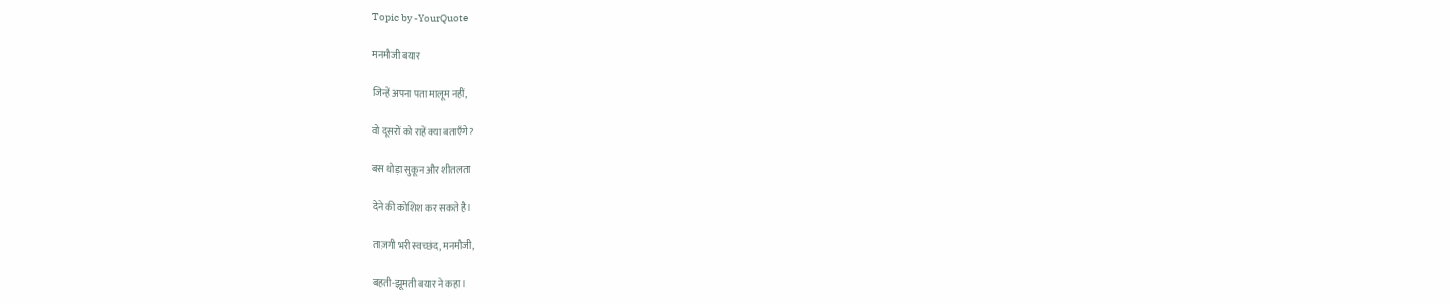Topic by -YourQuote

मनमौजी बयार

जिन्हें अपना पता मालूम नहीं,

वो दूसरों को राहें क्या बताएँगे?

बस थोड़ा सुकून और शीतलता

देने की कोशिश कर सकते है।

ताज़गी भरी स्वच्छंद, मनमौजी,

बहती-झूमती बयार ने कहा।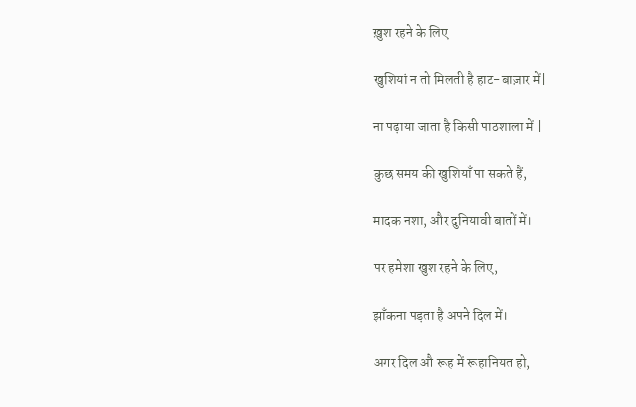ख़ुश रहने के लिए

खुशियां न तो मिलती है हाट-बाज़ार में|

ना पढ़ाया जाता है किसी पाठशाला में |

कुछ समय की खुशियाँ पा सकते हैं,

मादक नशा, और दुनियावी बातों में।

पर हमेशा खुश रहने के लिए,

झाँकना पड़ता है अपने दिल में।

अगर दिल औ रूह में रूहानियत हो,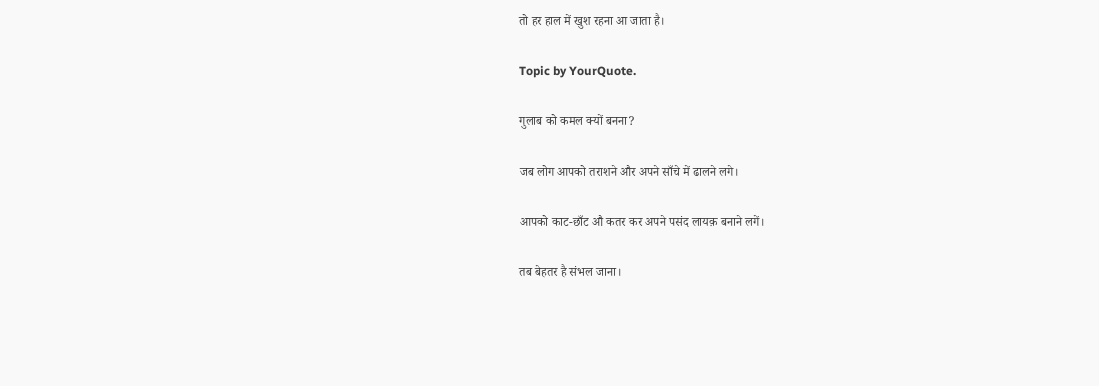तो हर हाल में खुश रहना आ जाता है।

Topic by YourQuote.

गुलाब को कमल क्यों बनना?

जब लोग आपको तराशने और अपने साँचे में ढालने लगे।

आपको काट-छाँट औ कतर कर अपने पसंद लायक़ बनाने लगें।

तब बेहतर है संभल जाना।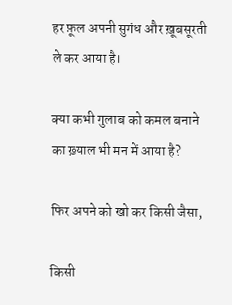हर फ़ूल अपनी सुगंध और ख़ूबसूरती ले कर आया है।

क्या कभी गुलाब को कमल बनाने का ख़्याल भी मन में आया है?

फिर अपने को खो कर किसी जैसा,

किसी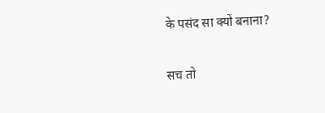के पसंद सा क्यों बनाना?

सच तो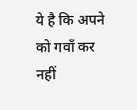ये है कि अपने को गवाँ कर नहीं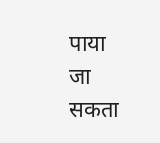पाया जा सकता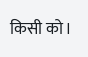किसी को।